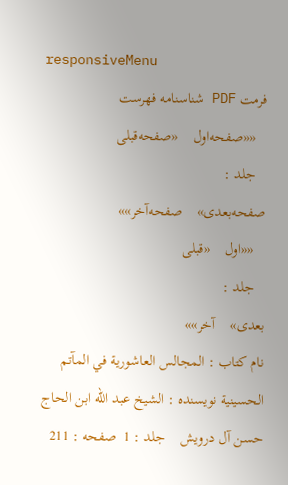responsiveMenu
فرمت PDF شناسنامه فهرست
   ««صفحه‌اول    «صفحه‌قبلی
   جلد :
صفحه‌بعدی»    صفحه‌آخر»»
   ««اول    «قبلی
   جلد :
بعدی»    آخر»»
نام کتاب : المجالس العاشورية في المآتم الحسينية نویسنده : الشيخ عبد الله ابن الحاج حسن آل درويش    جلد : 1  صفحه : 211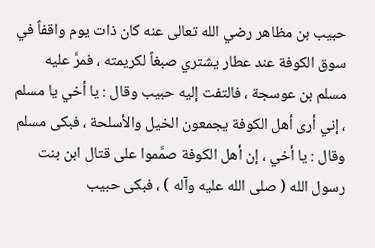حبيب بن مظاهر رضي الله تعالى عنه كان ذات يوم واقفاً في سوق الكوفة عند عطار يشتري صبغاً لكريمته ، فمرَّ عليه مسلم بن عوسجة ، فالتفت إليه حبيب وقال : يا أخي يا مسلم ، إني أرى أهل الكوفة يجمعون الخيل والأسلحة ، فبكى مسلم وقال : يا أخي ، إن أهل الكوفة صمَّموا على قتال ابن بنت رسول الله ( صلى الله عليه وآله ) ، فبكى حبيب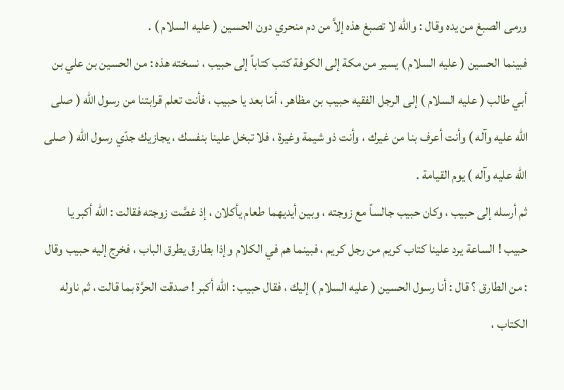ورمى الصبغ من يده وقال : والله لا تصبغ هذه إلاَّ من دم منحري دون الحسين ( عليه السلام ) .
فبينما الحسين ( عليه السلام ) يسير من مكة إلى الكوفة كتب كتاباً إلى حبيب ، نسخته هذه : من الحسين بن علي بن أبي طالب ( عليه السلام ) إلى الرجل الفقيه حبيب بن مظاهر ، أمّا بعد يا حبيب ، فأنت تعلم قرابتنا من رسول الله ( صلى الله عليه وآله ) وأنت أعرف بنا من غيرك ، وأنت ذو شيمة وغيرة ، فلا تبخل علينا بنفسك ، يجازيك جدّي رسول الله ( صلى الله عليه وآله ) يوم القيامة .
ثم أرسله إلى حبيب ، وكان حبيب جالساً مع زوجته ، وبين أيديهما طعام يأكلان ، إذ غصَّت زوجته فقالت : الله أكبر يا حبيب ! الساعة يرد علينا كتاب كريم من رجل كريم ، فبينما هم في الكلام وإذا بطارق يطرق الباب ، فخرج إليه حبيب وقال : من الطارق ؟ قال : أنا رسول الحسين ( عليه السلام ) إليك ، فقال حبيب : الله أكبر ! صدقت الحرَّة بما قالت ، ثم ناوله الكتاب ،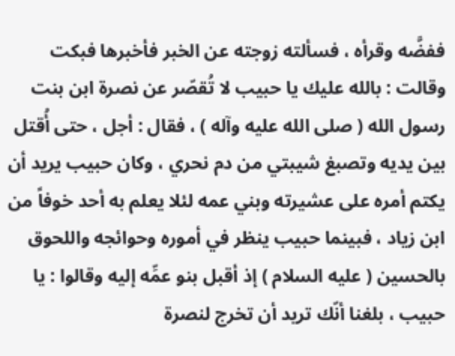ففضَّه وقرأه ، فسألته زوجته عن الخبر فأخبرها فبكت وقالت : بالله عليك يا حبيب لا تُقصّر عن نصرة ابن بنت رسول الله ( صلى الله عليه وآله ) ، فقال : أجل ، حتى أُقتل بين يديه وتصبغ شيبتي من دم نحري ، وكان حبيب يريد أن يكتم أمره على عشيرته وبني عمه لئلا يعلم به أحد خوفاً من ابن زياد ، فبينما حبيب ينظر في أموره وحوائجه واللحوق بالحسين ( عليه السلام ) إذ أقبل بنو عمِّه إليه وقالوا : يا حبيب ، بلغنا أنّك تريد أن تخرج لنصرة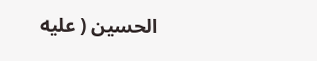الحسين ( عليه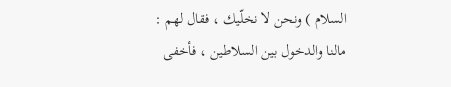السلام ) ونحن لا نخلّيك ، فقال لهم : مالنا والدخول بين السلاطين ، فأخفى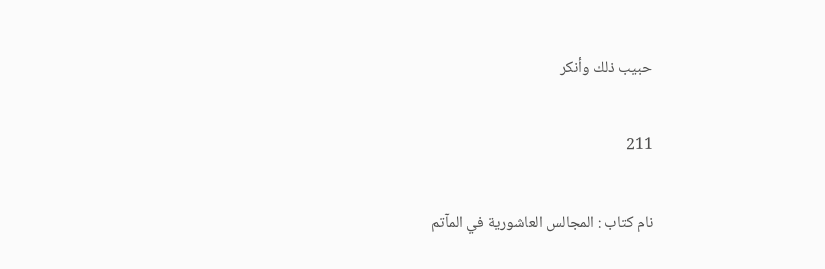حبيب ذلك وأنكر

211

نام کتاب : المجالس العاشورية في المآتم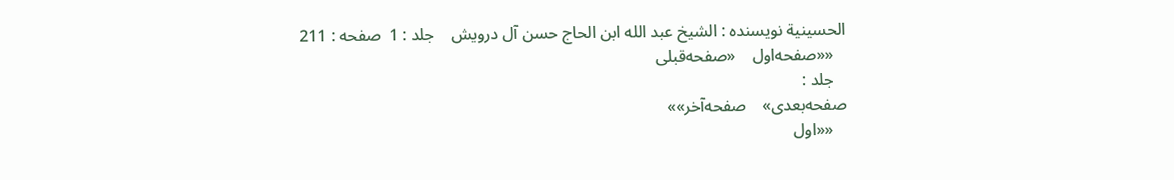الحسينية نویسنده : الشيخ عبد الله ابن الحاج حسن آل درويش    جلد : 1  صفحه : 211
   ««صفحه‌اول    «صفحه‌قبلی
   جلد :
صفحه‌بعدی»    صفحه‌آخر»»
   ««اول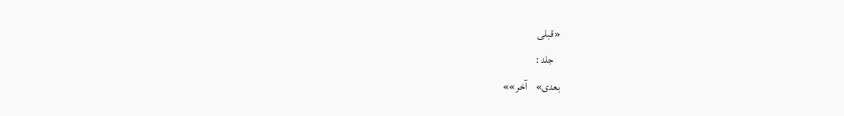«قبلی
   جلد :
بعدی»    آخر»»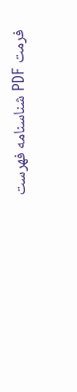فرمت PDF شناسنامه فهرست